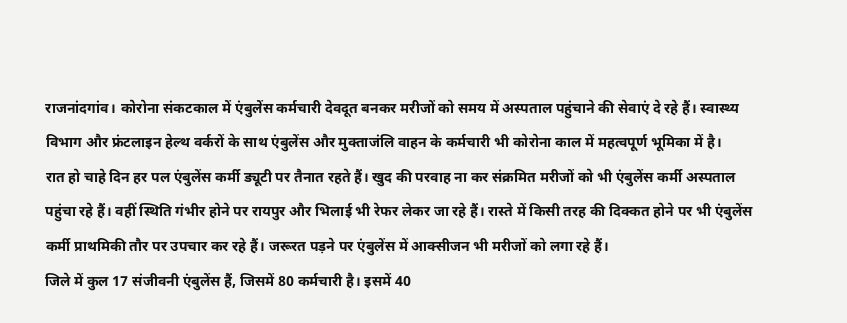राजनांदगांव। कोरोना संकटकाल में एंबुलेंस कर्मचारी देवदूत बनकर मरीजों को समय में अस्पताल पहुंचाने की सेवाएं दे रहे हैं। स्वास्थ्य विभाग और फ्रंटलाइन हेल्थ वर्करों के साथ एंबुलेंस और मुक्ताजंलि वाहन के कर्मचारी भी कोरोना काल में महत्वपूर्ण भूमिका में है।
रात हो चाहे दिन हर पल एंबुलेंस कर्मी ड्यूटी पर तैनात रहते हैं। खुद की परवाह ना कर संक्रमित मरीजों को भी एंबुलेंस कर्मी अस्पताल पहुंचा रहे हैं। वहीं स्थिति गंभीर होने पर रायपुर और भिलाई भी रेफर लेकर जा रहे हैं। रास्ते में किसी तरह की दिक्कत होने पर भी एंबुलेंस कर्मी प्राथमिकी तौर पर उपचार कर रहे हैं। जरूरत पड़ने पर एंबुलेंस में आक्सीजन भी मरीजों को लगा रहे हैं।
जिले में कुल 17 संजीवनी एंबुलेंस हैं, जिसमें 80 कर्मचारी है। इसमें 40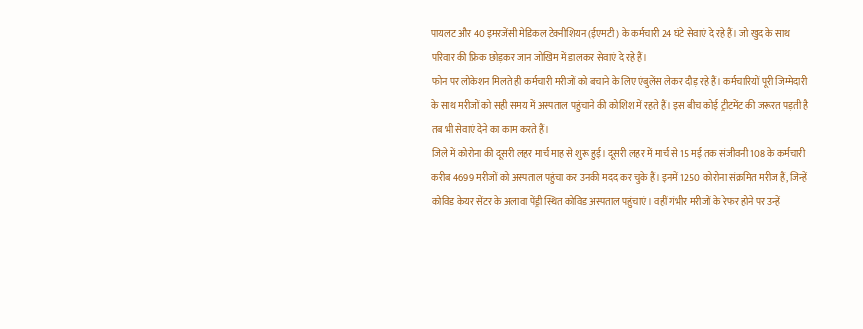पायलट और 40 इमरजेंसी मेडिकल टेक्नीशियन (ईएमटी) के कर्मचारी 24 घंटे सेवाएं दे रहे हैं। जो खुद के साथ परिवार की फ्रिक छोड़कर जान जोखिम में डालकर सेवाएं दे रहे हैं।
फोन पर लोकेशन मिलते ही कर्मचारी मरीजों को बचाने के लिए एंबुलेंस लेकर दौड़ रहे हैं। कर्मचारियों पूरी जिम्मेदारी के साथ मरीजों को सही समय में अस्पताल पहुंचाने की कोशिश में रहते हैं। इस बीच कोई ट्रीटमेंट की जरूरत पड़ती है तब भी सेवाएं देने का काम करते हैं।
जिले में कोरोना की दूसरी लहर मार्च माह से शुरू हुई। दूसरी लहर में मार्च से 15 मई तक संजीवनी 108 के कर्मचारी करीब 4699 मरीजों को अस्पताल पहुंचा कर उनकी मदद कर चुके हैं। इनमें 1250 कोरोना संक्रमित मरीज हैं, जिन्हें कोविड केयर सेंटर के अलावा पेंड्री स्थित कोविड अस्पताल पहुंचाएं। वहीं गंभीर मरीजों के रेफर होने पर उन्हें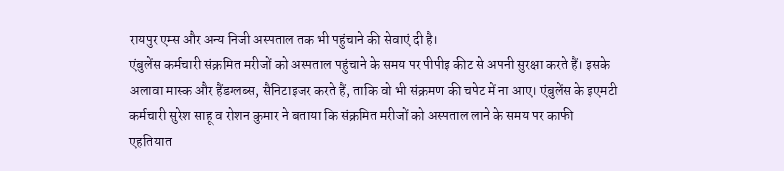रायपुर एम्स और अन्य निजी अस्पताल तक भी पहुंचाने की सेवाएं दी है।
एंबुलेंस कर्मचारी संक्रमित मरीजों को अस्पताल पहुंचाने के समय पर पीपीइ कीट से अपनी सुरक्षा करते हैं। इसके अलावा मास्क और हैंडग्लब्स, सैनिटाइजर करते हैं, ताकि वो भी संक्रमण की चपेट में ना आए। एंबुलेंस के इएमटी कर्मचारी सुरेश साहू व रोशन कुमार ने बताया कि संक्रमित मरीजों को अस्पताल लाने के समय पर काफी एहतियात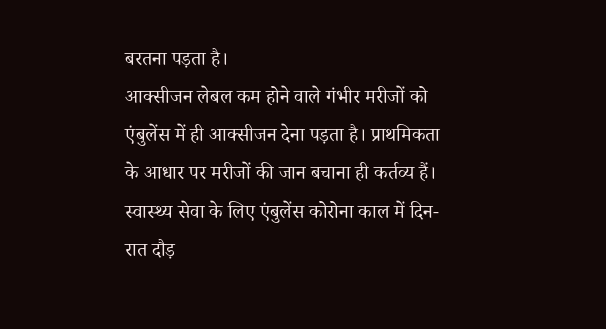बरतना पड़ता है।
आक्सीजन लेबल कम होने वाले गंभीर मरीजों को एंबुलेंस में ही आक्सीजन देना पड़ता है। प्राथमिकता के आधार पर मरीजों की जान बचाना ही कर्तव्य हैं। स्वास्थ्य सेवा के लिए एंबुलेंस कोरोना काल में दिन-रात दौड़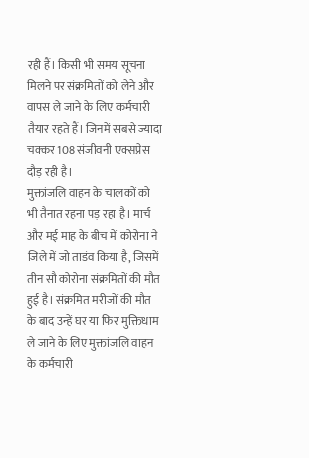रही हैं। किसी भी समय सूचना मिलने पर संक्रमितों को लेने और वापस ले जाने के लिए कर्मचारी तैयार रहते हैं। जिनमें सबसे ज्यादा चक्कर 108 संजीवनी एक्सप्रेस दौड़ रही है।
मुक्तांजलि वाहन के चालकों को भी तैनात रहना पड़ रहा है। मार्च और मई माह के बीच में कोरोना ने जिले में जो ताडंव किया है, जिसमें तीन सौ कोरोना संक्रमितों की मौत हुई है। संक्रमित मरीजों की मौत के बाद उन्हें घर या फिर मुक्तिधाम ले जाने के लिए मुक्तांजलि वाहन के कर्मचारी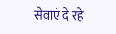सेवाएं दे रहे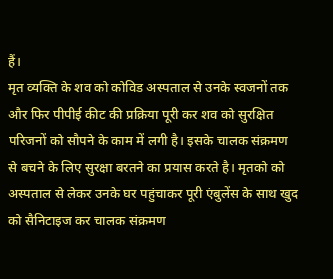हैं।
मृत व्यक्ति के शव को कोविड अस्पताल से उनके स्वजनों तक और फिर पीपीई कीट की प्रक्रिया पूरी कर शव को सुरक्षित परिजनों को सौपने के काम में लगी है। इसके चालक संक्रमण से बचने के लिए सुरक्षा बरतने का प्रयास करते है। मृतको को अस्पताल से लेकर उनके घर पहुंचाकर पूरी एंबुलेंस के साथ खुद को सैनिटाइज कर चालक संक्रमण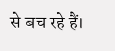से बच रहे हैं।